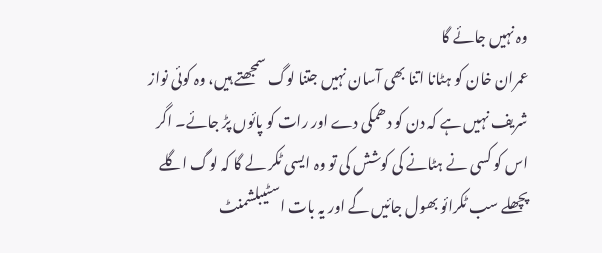وہ نہیں جائے گا
عمران خان کو ہٹانا اتنا بھی آسان نہیں جتنا لوگ سمجھتے ہیں، وہ کوئی نواز شریف نہیں ہے کہ دن کو دھمکی دے اور رات کو پائوں پڑ جائے۔ اگر اس کو کسی نے ہٹانے کی کوشش کی تو وہ ایسی ٹکر لے گا کہ لوگ اگلے پچھلے سب ٹکرائو بھول جائیں گے اور یہ بات اسٹیبلشمنٹ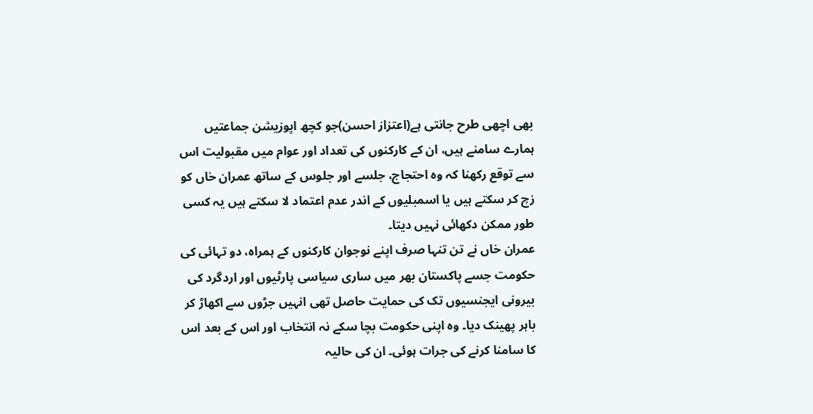بھی اچھی طرح جانتی ہے(اعتزاز احسن)جو کچھ اپوزیشن جماعتیں ہمارے سامنے ہیں، ان کے کارکنوں کی تعداد اور عوام میں مقبولیت اس سے توقع رکھنا کہ وہ احتجاج، جلسے اور جلوس کے ساتھ عمران خاں کو زچ کر سکتے ہیں یا اسمبلیوں کے اندر عدم اعتماد لا سکتے ہیں یہ کسی طور ممکن دکھائی نہیں دیتا۔
عمران خاں نے تن تنہا صرف اپنے نوجوان کارکنوں کے ہمراہ، دو تہائی کی حکومت جسے پاکستان بھر میں ساری سیاسی پارٹیوں اور اردگرد کی بیرونی ایجنسیوں تک کی حمایت حاصل تھی انہیں جڑوں سے اکھاڑ کر باہر پھینک دیا۔ وہ اپنی حکومت بچا سکے نہ انتخاب اور اس کے بعد اس کا سامنا کرنے کی جرات ہوئی۔ ان کی حالیہ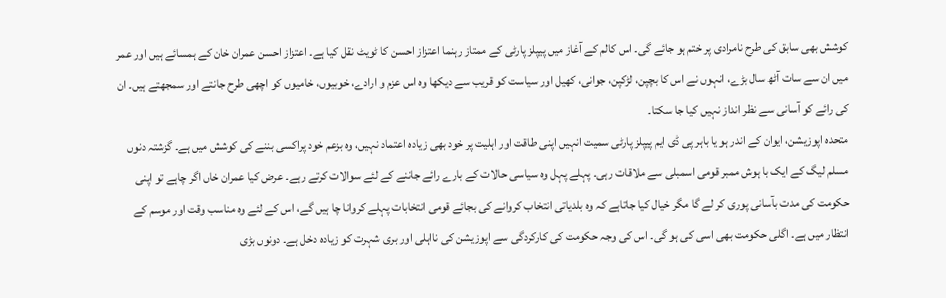کوشش بھی سابق کی طرح نامرادی پر ختم ہو جائے گی۔ اس کالم کے آغاز میں پیپلز پارٹی کے ممتاز رہنما اعتزاز احسن کا ٹویٹ نقل کیا ہے۔ اعتزاز احسن عمران خان کے ہمسائے ہیں اور عمر میں ان سے سات آٹھ سال بڑے، انہوں نے اس کا بچپن، لڑکپن، جوانی، کھیل اور سیاست کو قریب سے دیکھا وہ اس عزم و ارادے، خوبیوں، خامیوں کو اچھی طرح جانتے اور سمجھتے ہیں۔ ان کی رائے کو آسانی سے نظر انداز نہیں کیا جا سکتا۔
متحدہ اپوزیشن، ایوان کے اندر ہو یا باہر پی ڈی ایم پیپلز پارٹی سمیت انہیں اپنی طاقت اور اہلیت پر خود بھی زیادہ اعتماد نہیں، وہ بزعم خود پراکسی بننے کی کوشش میں ہے۔ گزشتہ دنوں مسلم لیگ کے ایک با ہوش ممبر قومی اسمبلی سے ملاقات رہی۔ پہلے پہل وہ سیاسی حالات کے بارے رائے جاننے کے لئے سوالات کرتے رہے۔ عرض کیا عمران خاں اگر چاہے تو اپنی حکومت کی مدت بآسانی پوری کر لے گا مگر خیال کیا جاتاہے کہ وہ بلدیاتی انتخاب کروانے کی بجائے قومی انتخابات پہلے کروانا چا ہیں گے، اس کے لئے وہ مناسب وقت اور موسم کے انتظار میں ہے۔ اگلی حکومت بھی اسی کی ہو گی۔ اس کی وجہ حکومت کی کارکردگی سے اپوزیشن کی نااہلی اور بری شہرت کو زیادہ دخل ہے۔ دونوں بڑی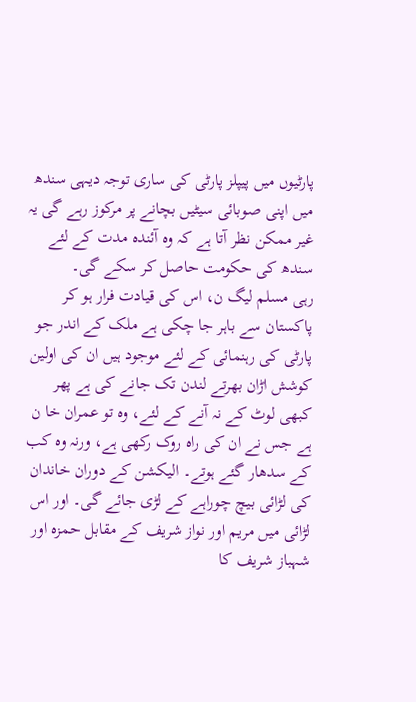پارٹیوں میں پیپلز پارٹی کی ساری توجہ دیہی سندھ میں اپنی صوبائی سیٹیں بچانے پر مرکوز رہے گی یہ غیر ممکن نظر آتا ہے کہ وہ آئندہ مدت کے لئے سندھ کی حکومت حاصل کر سکے گی۔
رہی مسلم لیگ ن، اس کی قیادت فرار ہو کر پاکستان سے باہر جا چکی ہے ملک کے اندر جو پارٹی کی رہنمائی کے لئے موجود ہیں ان کی اولین کوشش اڑان بھرتے لندن تک جانے کی ہے پھر کبھی لوٹ کے نہ آنے کے لئے، وہ تو عمران خا ن ہے جس نے ان کی راہ روک رکھی ہے، ورنہ وہ کب کے سدھار گئے ہوتے۔ الیکشن کے دوران خاندان کی لڑائی بیچ چوراہے کے لڑی جائے گی۔ اور اس لڑائی میں مریم اور نواز شریف کے مقابل حمزہ اور شہباز شریف کا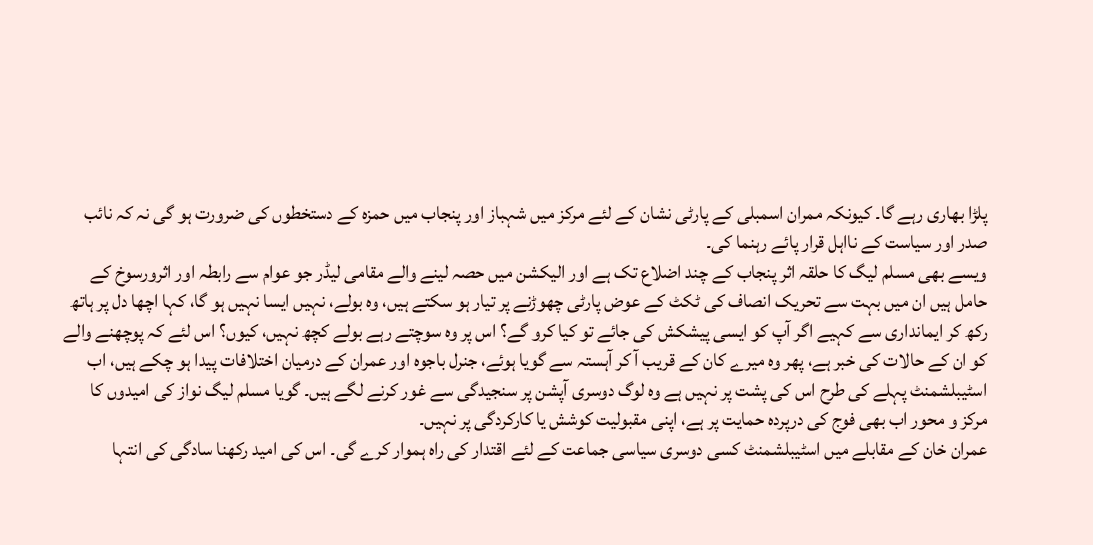پلڑا بھاری رہے گا۔ کیونکہ ممران اسمبلی کے پارٹی نشان کے لئے مرکز میں شہباز اور پنجاب میں حمزہ کے دستخطوں کی ضرورت ہو گی نہ کہ نائب صدر اور سیاست کے نااہل قرار پائے رہنما کی۔
ویسے بھی مسلم لیگ کا حلقہ اثر پنجاب کے چند اضلاع تک ہے اور الیکشن میں حصہ لینے والے مقامی لیڈر جو عوام سے رابطہ اور اثرورسوخ کے حامل ہیں ان میں بہت سے تحریک انصاف کی ٹکٹ کے عوض پارٹی چھوڑنے پر تیار ہو سکتے ہیں، وہ بولے، نہیں ایسا نہیں ہو گا، کہا اچھا دل پر ہاتھ رکھ کر ایمانداری سے کہیے اگر آپ کو ایسی پیشکش کی جائے تو کیا کرو گے؟ اس پر وہ سوچتے رہے بولے کچھ نہیں، کیوں؟ اس لئے کہ پوچھنے والے کو ان کے حالات کی خبر ہے، پھر وہ میرے کان کے قریب آ کر آہستہ سے گویا ہوئے، جنرل باجوہ اور عمران کے درمیان اختلافات پیدا ہو چکے ہیں، اب اسٹیبلشمنٹ پہلے کی طرح اس کی پشت پر نہیں ہے وہ لوگ دوسری آپشن پر سنجیدگی سے غور کرنے لگے ہیں۔ گویا مسلم لیگ نواز کی امیدوں کا مرکز و محور اب بھی فوج کی درپردہ حمایت پر ہے، اپنی مقبولیت کوشش یا کارکردگی پر نہیں۔
عمران خان کے مقابلے میں اسٹیبلشمنٹ کسی دوسری سیاسی جماعت کے لئے اقتدار کی راہ ہموار کرے گی۔ اس کی امید رکھنا سادگی کی انتہا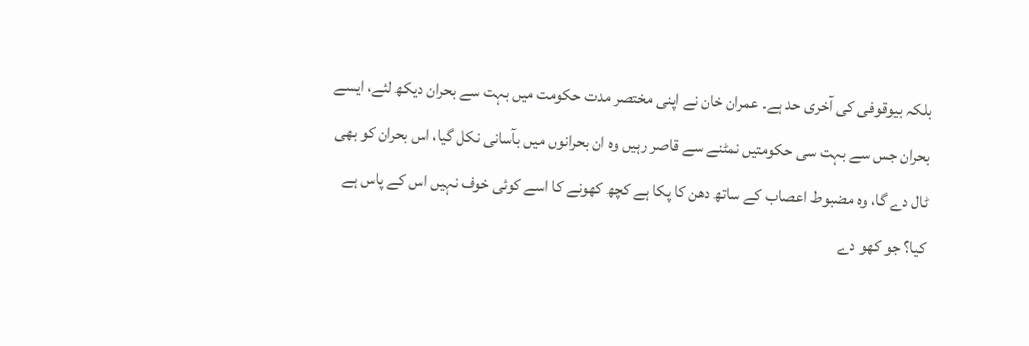بلکہ بیوقوفی کی آخری حد ہے۔ عمران خان نے اپنی مختصر مدت حکومت میں بہت سے بحران دیکھ لئے، ایسے بحران جس سے بہت سی حکومتیں نمٹنے سے قاصر رہیں وہ ان بحرانوں میں بآسانی نکل گیا، اس بحران کو بھی ٹال دے گا، وہ مضبوط اعصاب کے ساتھ دھن کا پکا ہے کچھ کھونے کا اسے کوئی خوف نہیں اس کے پاس ہے کیا؟ جو کھو دے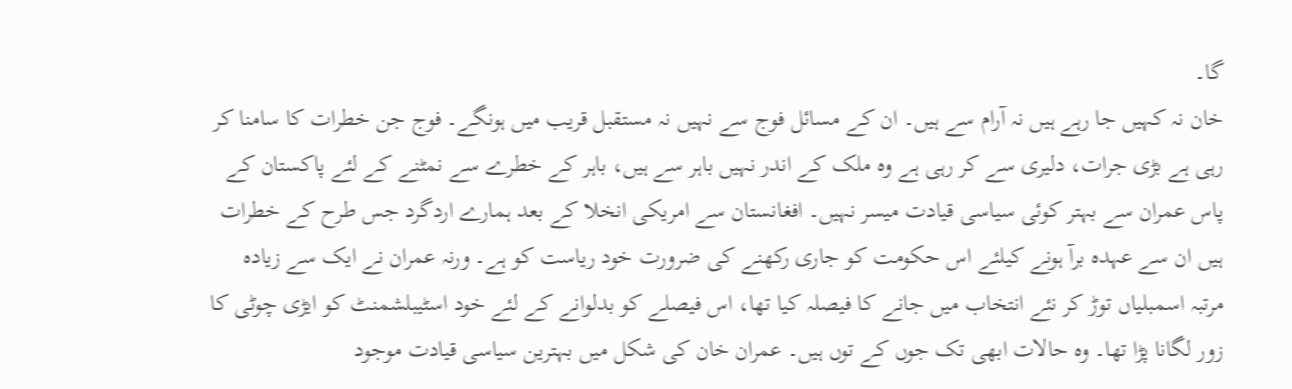گا۔
خان نہ کہیں جا رہے ہیں نہ آرام سے ہیں۔ ان کے مسائل فوج سے نہیں نہ مستقبل قریب میں ہونگے۔ فوج جن خطرات کا سامنا کر رہی ہے بڑی جرات، دلیری سے کر رہی ہے وہ ملک کے اندر نہیں باہر سے ہیں، باہر کے خطرے سے نمٹنے کے لئے پاکستان کے پاس عمران سے بہتر کوئی سیاسی قیادت میسر نہیں۔ افغانستان سے امریکی انخلا کے بعد ہمارے اردگرد جس طرح کے خطرات ہیں ان سے عہدہ برآ ہونے کیلئے اس حکومت کو جاری رکھنے کی ضرورت خود ریاست کو ہے۔ ورنہ عمران نے ایک سے زیادہ مرتبہ اسمبلیاں توڑ کر نئے انتخاب میں جانے کا فیصلہ کیا تھا، اس فیصلے کو بدلوانے کے لئے خود اسٹیبلشمنٹ کو ایڑی چوٹی کا زور لگانا پڑا تھا۔ وہ حالات ابھی تک جوں کے توں ہیں۔ عمران خان کی شکل میں بہترین سیاسی قیادت موجود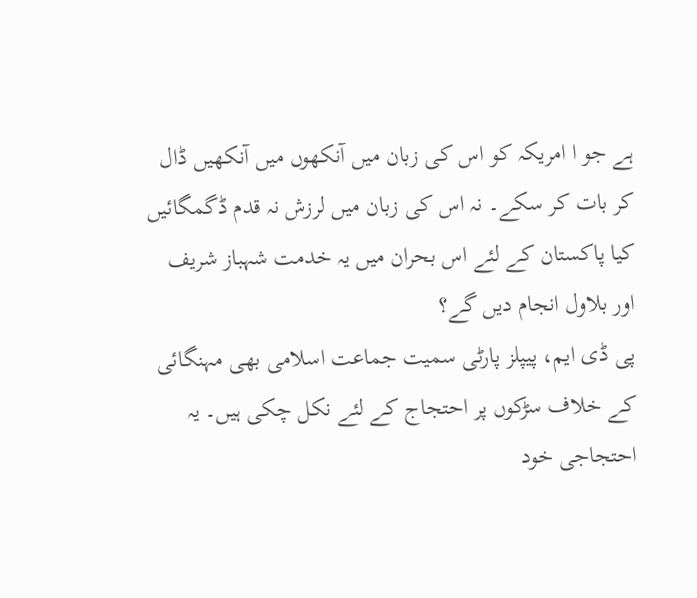ہے جو ا امریکہ کو اس کی زبان میں آنکھوں میں آنکھیں ڈال کر بات کر سکے۔ نہ اس کی زبان میں لرزش نہ قدم ڈگمگائیں کیا پاکستان کے لئے اس بحران میں یہ خدمت شہباز شریف اور بلاول انجام دیں گے؟
پی ڈی ایم، پیپلز پارٹی سمیت جماعت اسلامی بھی مہنگائی کے خلاف سڑکوں پر احتجاج کے لئے نکل چکی ہیں۔ یہ احتجاجی خود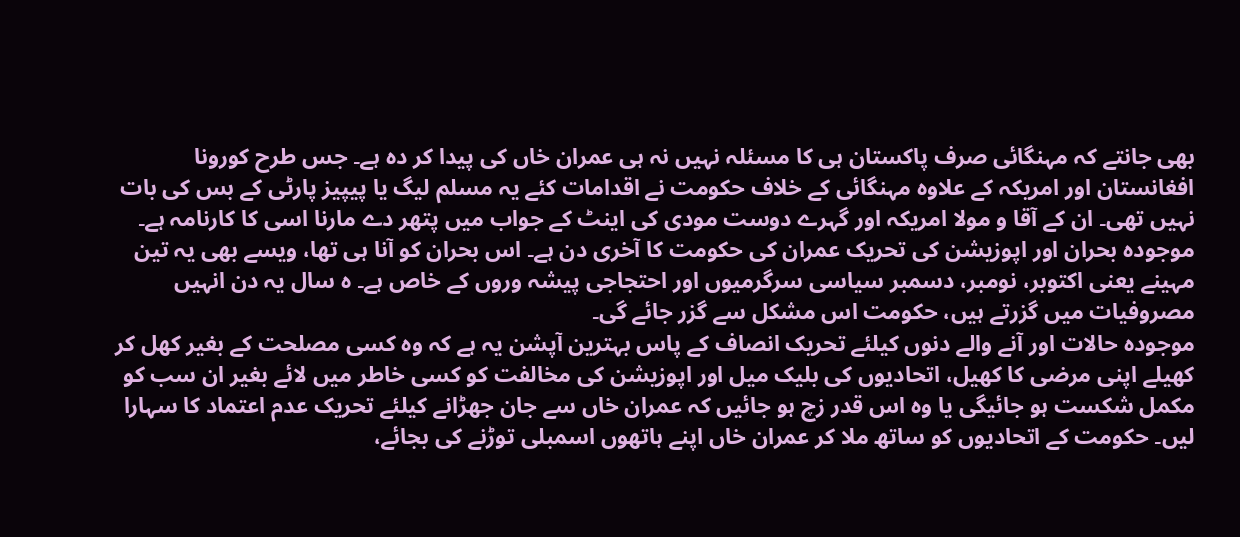بھی جانتے کہ مہنگائی صرف پاکستان ہی کا مسئلہ نہیں نہ ہی عمران خاں کی پیدا کر دہ ہے۔ جس طرح کورونا افغانستان اور امریکہ کے علاوہ مہنگائی کے خلاف حکومت نے اقدامات کئے یہ مسلم لیگ یا پیپیز پارٹی کے بس کی بات نہیں تھی۔ ان کے آقا و مولا امریکہ اور گہرے دوست مودی کی اینٹ کے جواب میں پتھر دے مارنا اسی کا کارنامہ ہے۔
موجودہ بحران اور اپوزیشن کی تحریک عمران کی حکومت کا آخری دن ہے۔ اس بحران کو آنا ہی تھا، ویسے بھی یہ تین مہینے یعنی اکتوبر، نومبر، دسمبر سیاسی سرگرمیوں اور احتجاجی پیشہ وروں کے خاص ہے۔ ہ سال یہ دن انہیں مصروفیات میں گزرتے ہیں، حکومت اس مشکل سے گزر جائے گی۔
موجودہ حالات اور آنے والے دنوں کیلئے تحریک انصاف کے پاس بہترین آپشن یہ ہے کہ وہ کسی مصلحت کے بغیر کھل کر کھیلے اپنی مرضی کا کھیل، اتحادیوں کی بلیک میل اور اپوزیشن کی مخالفت کو کسی خاطر میں لائے بغیر ان سب کو مکمل شکست ہو جائیگی یا وہ اس قدر زچ ہو جائیں کہ عمران خاں سے جان جھڑانے کیلئے تحریک عدم اعتماد کا سہارا لیں۔ حکومت کے اتحادیوں کو ساتھ ملا کر عمران خاں اپنے ہاتھوں اسمبلی توڑنے کی بجائے،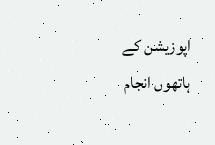اپوزیشن کے ہاتھوں انجام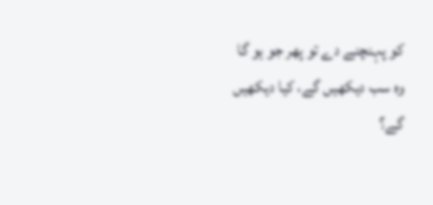کو پہنچنے دے تو پھر جو ہو گا وہ سب دیکھیں گے، کیا دیکھیں گے؟